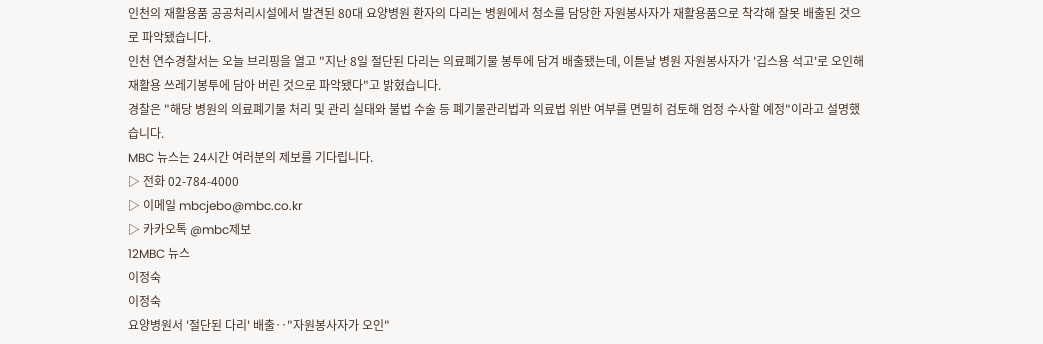인천의 재활용품 공공처리시설에서 발견된 80대 요양병원 환자의 다리는 병원에서 청소를 담당한 자원봉사자가 재활용품으로 착각해 잘못 배출된 것으로 파악됐습니다.
인천 연수경찰서는 오늘 브리핑을 열고 "지난 8일 절단된 다리는 의료폐기물 봉투에 담겨 배출됐는데, 이튿날 병원 자원봉사자가 '깁스용 석고'로 오인해 재활용 쓰레기봉투에 담아 버린 것으로 파악됐다"고 밝혔습니다.
경찰은 "해당 병원의 의료폐기물 처리 및 관리 실태와 불법 수술 등 폐기물관리법과 의료법 위반 여부를 면밀히 검토해 엄정 수사할 예정"이라고 설명했습니다.
MBC 뉴스는 24시간 여러분의 제보를 기다립니다.
▷ 전화 02-784-4000
▷ 이메일 mbcjebo@mbc.co.kr
▷ 카카오톡 @mbc제보
12MBC 뉴스
이정숙
이정숙
요양병원서 '절단된 다리' 배출‥"자원봉사자가 오인"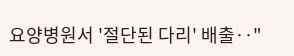요양병원서 '절단된 다리' 배출‥"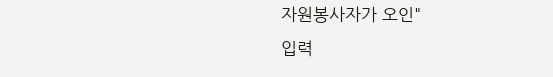자원봉사자가 오인"
입력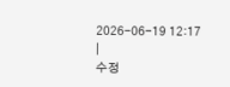2026-06-19 12:17
|
수정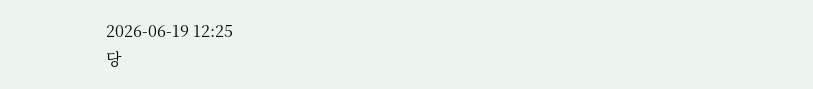2026-06-19 12:25
당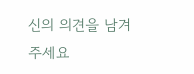신의 의견을 남겨주세요